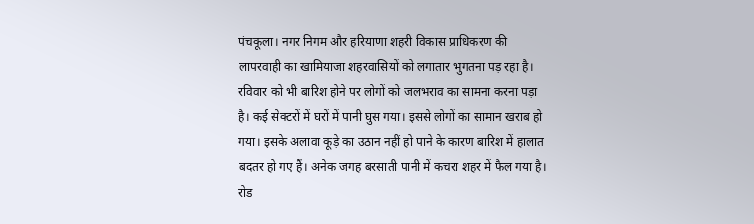पंचकूला। नगर निगम और हरियाणा शहरी विकास प्राधिकरण की लापरवाही का खामियाजा शहरवासियों को लगातार भुगतना पड़ रहा है। रविवार को भी बारिश होने पर लोगों को जलभराव का सामना करना पड़ा है। कई सेक्टरों में घरों में पानी घुस गया। इससे लोगों का सामान खराब हो गया। इसके अलावा कूड़े का उठान नहीं हो पाने के कारण बारिश में हालात बदतर हो गए हैं। अनेक जगह बरसाती पानी में कचरा शहर में फैल गया है। रोड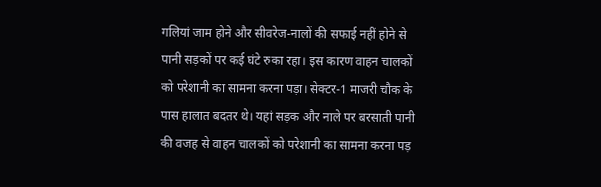गलियां जाम होने और सीवरेज-नालों की सफाई नहीं होने से पानी सड़कों पर कई घंटे रुका रहा। इस कारण वाहन चालकों को परेशानी का सामना करना पड़ा। सेक्टर-1 माजरी चौक के पास हालात बदतर थे। यहां सड़क और नाले पर बरसाती पानी की वजह से वाहन चालकों को परेशानी का सामना करना पड़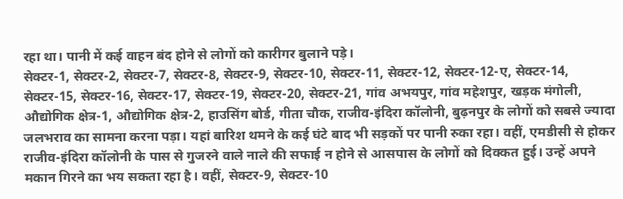रहा था। पानी में कई वाहन बंद होने से लोगों को कारीगर बुलाने पड़े।
सेक्टर-1, सेक्टर-2, सेक्टर-7, सेक्टर-8, सेक्टर-9, सेक्टर-10, सेक्टर-11, सेक्टर-12, सेक्टर-12-ए, सेक्टर-14, सेक्टर-15, सेक्टर-16, सेक्टर-17, सेक्टर-19, सेक्टर-20, सेक्टर-21, गांव अभयपुर, गांव महेशपुर, खड़क मंगोली, औद्योगिक क्षेत्र-1, औद्योगिक क्षेत्र-2, हाउसिंग बोर्ड, गीता चौक, राजीव-इंदिरा कॉलोनी, बुढ़नपुर के लोगों को सबसे ज्यादा जलभराव का सामना करना पड़ा। यहां बारिश थमने के कई घंटे बाद भी सड़कों पर पानी रुका रहा। वहीं, एमडीसी से होकर राजीव-इंदिरा कॉलोनी के पास से गुजरने वाले नाले की सफाई न होने से आसपास के लोगों को दिक्कत हुई। उन्हें अपने मकान गिरने का भय सकता रहा है। वहीं, सेक्टर-9, सेक्टर-10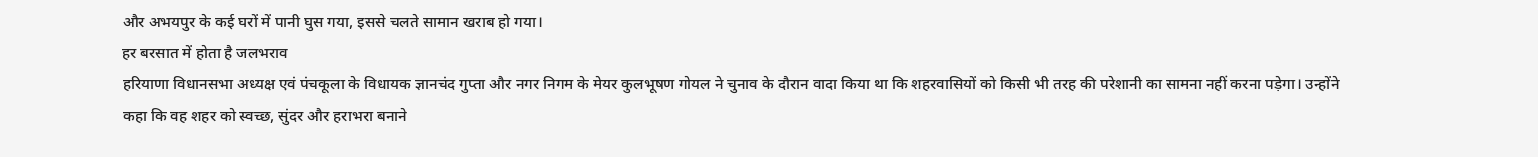और अभयपुर के कई घरों में पानी घुस गया, इससे चलते सामान खराब हो गया।
हर बरसात में होता है जलभराव
हरियाणा विधानसभा अध्यक्ष एवं पंचकूला के विधायक ज्ञानचंद गुप्ता और नगर निगम के मेयर कुलभूषण गोयल ने चुनाव के दौरान वादा किया था कि शहरवासियों को किसी भी तरह की परेशानी का सामना नहीं करना पड़ेगा। उन्होंने कहा कि वह शहर को स्वच्छ, सुंदर और हराभरा बनाने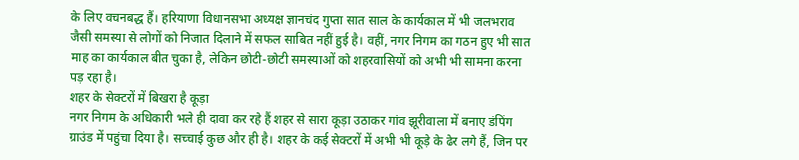के लिए वचनबद्ध हैं। हरियाणा विधानसभा अध्यक्ष ज्ञानचंद गुप्ता सात साल के कार्यकाल में भी जलभराव जैसी समस्या से लोगों को निजात दिलाने में सफल साबित नहीं हुई है। वहीं, नगर निगम का गठन हुए भी सात माह का कार्यकाल बीत चुका है, लेकिन छोटी-छोटी समस्याओं को शहरवासियों को अभी भी सामना करना पड़ रहा है।
शहर के सेक्टरों में बिखरा है कूड़ा
नगर निगम के अधिकारी भले ही दावा कर रहे हैं शहर से सारा कूड़ा उठाकर गांव झूरीवाला में बनाए डंपिंग ग्राउंड में पहुंचा दिया है। सच्चाई कुछ और ही है। शहर के कई सेक्टरों में अभी भी कूड़े के ढेर लगे हैं, जिन पर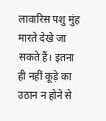लावारिस पशु मुंह मारते देखे जा सकते हैं। इतना ही नहीं कूड़े का उठान न होने से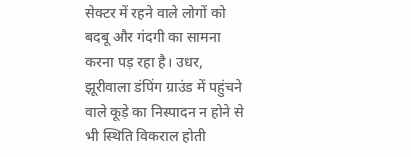सेक्टर में रहने वाले लोगों को बदबू और गंदगी का सामना करना पड़ रहा है। उधर, झूरीवाला डंपिंग ग्राउंड में पहुंचने वाले कूड़े का निस्पादन न होने से भी स्थिति विकराल होती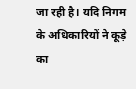जा रही है। यदि निगम के अधिकारियों ने कूड़े का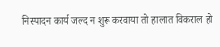निस्पादन कार्य जल्द न शुरू करवाया तो हालात विकराल हो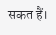सकत हैं।